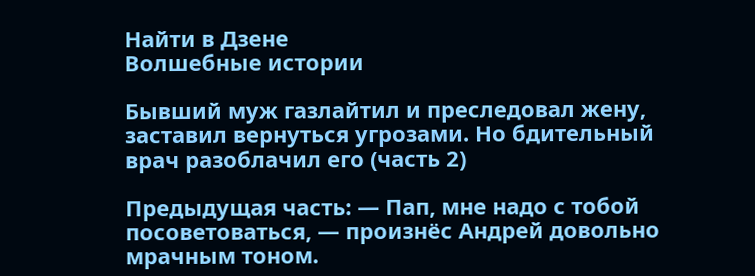Найти в Дзене
Волшебные истории

Бывший муж газлайтил и преследовал жену, заставил вернуться угрозами. Но бдительный врач разоблачил его (часть 2)

Предыдущая часть: — Пап, мне надо с тобой посоветоваться, — произнёс Андрей довольно мрачным тоном.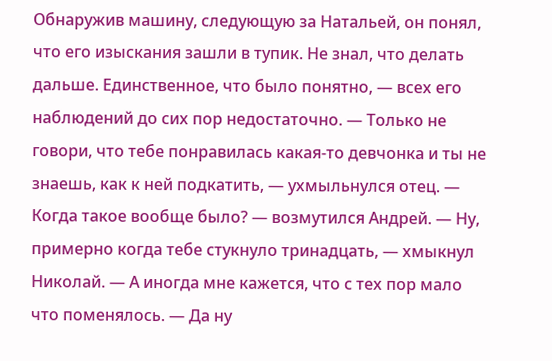Обнаружив машину, следующую за Натальей, он понял, что его изыскания зашли в тупик. Не знал, что делать дальше. Единственное, что было понятно, — всех его наблюдений до сих пор недостаточно. — Только не говори, что тебе понравилась какая-то девчонка и ты не знаешь, как к ней подкатить, — ухмыльнулся отец. — Когда такое вообще было? — возмутился Андрей. — Ну, примерно когда тебе стукнуло тринадцать, — хмыкнул Николай. — А иногда мне кажется, что с тех пор мало что поменялось. — Да ну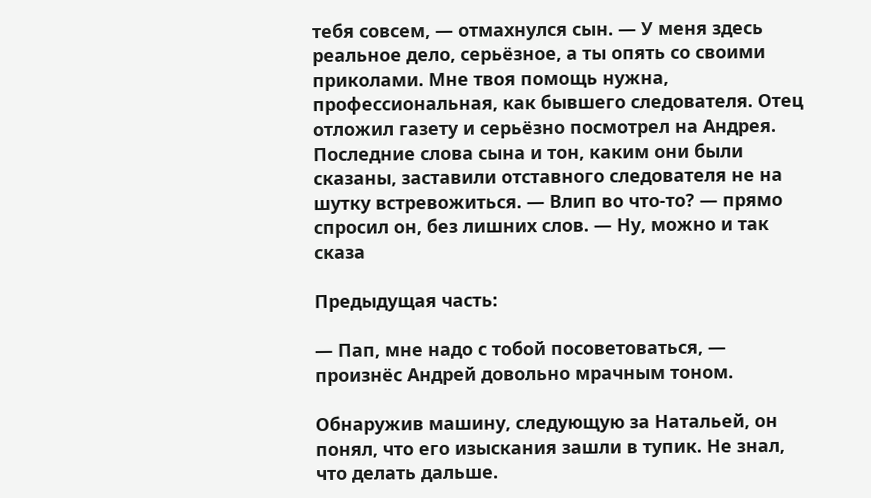тебя совсем, — отмахнулся сын. — У меня здесь реальное дело, серьёзное, а ты опять со своими приколами. Мне твоя помощь нужна, профессиональная, как бывшего следователя. Отец отложил газету и серьёзно посмотрел на Андрея. Последние слова сына и тон, каким они были сказаны, заставили отставного следователя не на шутку встревожиться. — Влип во что-то? — прямо спросил он, без лишних слов. — Ну, можно и так сказа

Предыдущая часть:

— Пап, мне надо с тобой посоветоваться, — произнёс Андрей довольно мрачным тоном.

Обнаружив машину, следующую за Натальей, он понял, что его изыскания зашли в тупик. Не знал, что делать дальше.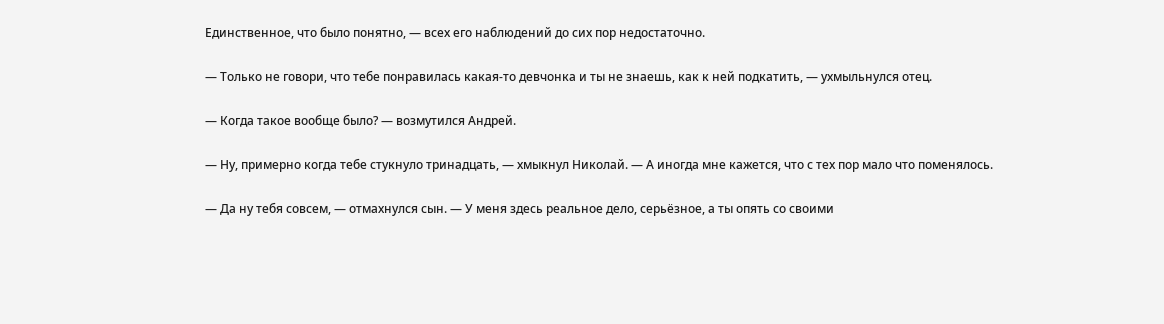Единственное, что было понятно, — всех его наблюдений до сих пор недостаточно.

— Только не говори, что тебе понравилась какая-то девчонка и ты не знаешь, как к ней подкатить, — ухмыльнулся отец.

— Когда такое вообще было? — возмутился Андрей.

— Ну, примерно когда тебе стукнуло тринадцать, — хмыкнул Николай. — А иногда мне кажется, что с тех пор мало что поменялось.

— Да ну тебя совсем, — отмахнулся сын. — У меня здесь реальное дело, серьёзное, а ты опять со своими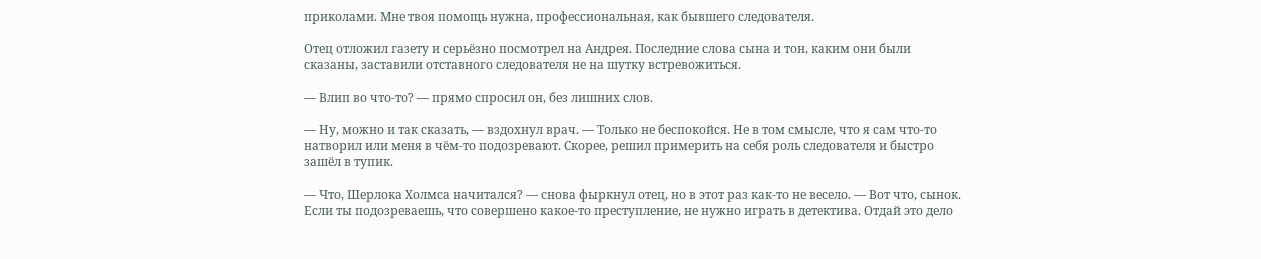приколами. Мне твоя помощь нужна, профессиональная, как бывшего следователя.

Отец отложил газету и серьёзно посмотрел на Андрея. Последние слова сына и тон, каким они были сказаны, заставили отставного следователя не на шутку встревожиться.

— Влип во что-то? — прямо спросил он, без лишних слов.

— Ну, можно и так сказать, — вздохнул врач. — Только не беспокойся. Не в том смысле, что я сам что-то натворил или меня в чём-то подозревают. Скорее, решил примерить на себя роль следователя и быстро зашёл в тупик.

— Что, Шерлока Холмса начитался? — снова фыркнул отец, но в этот раз как-то не весело. — Вот что, сынок. Если ты подозреваешь, что совершено какое-то преступление, не нужно играть в детектива. Отдай это дело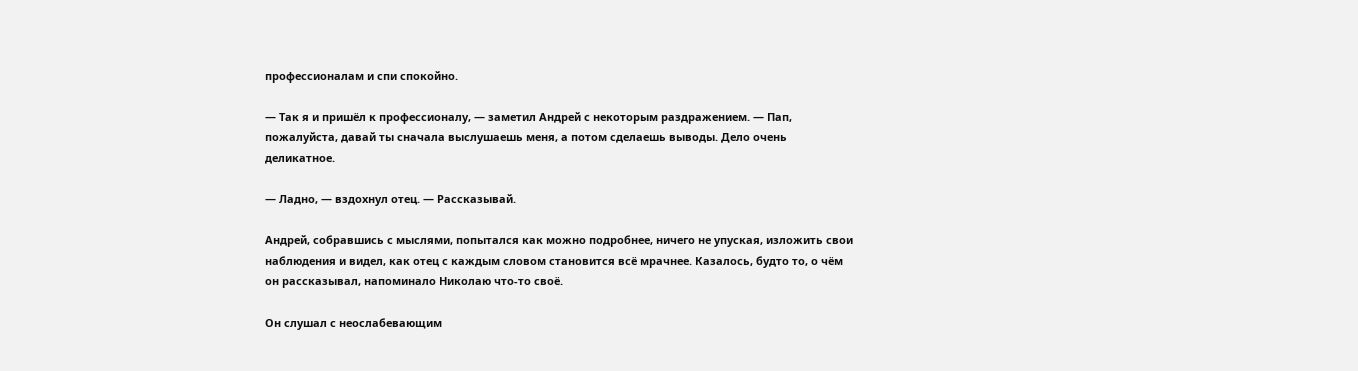профессионалам и спи спокойно.

— Так я и пришёл к профессионалу, — заметил Андрей с некоторым раздражением. — Пап, пожалуйста, давай ты сначала выслушаешь меня, а потом сделаешь выводы. Дело очень деликатное.

— Ладно, — вздохнул отец. — Рассказывай.

Андрей, собравшись с мыслями, попытался как можно подробнее, ничего не упуская, изложить свои наблюдения и видел, как отец с каждым словом становится всё мрачнее. Казалось, будто то, о чём он рассказывал, напоминало Николаю что-то своё.

Он слушал с неослабевающим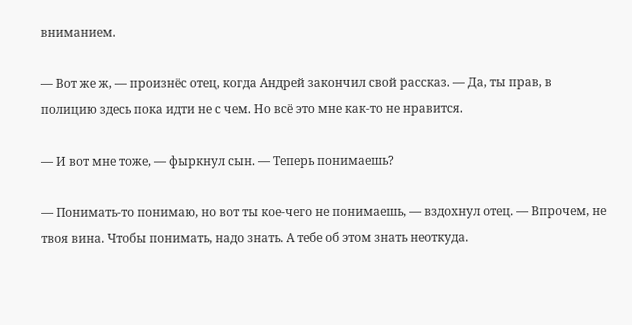вниманием.

— Вот же ж, — произнёс отец, когда Андрей закончил свой рассказ. — Да, ты прав, в полицию здесь пока идти не с чем. Но всё это мне как-то не нравится.

— И вот мне тоже, — фыркнул сын. — Теперь понимаешь?

— Понимать-то понимаю, но вот ты кое-чего не понимаешь, — вздохнул отец. — Впрочем, не твоя вина. Чтобы понимать, надо знать. А тебе об этом знать неоткуда.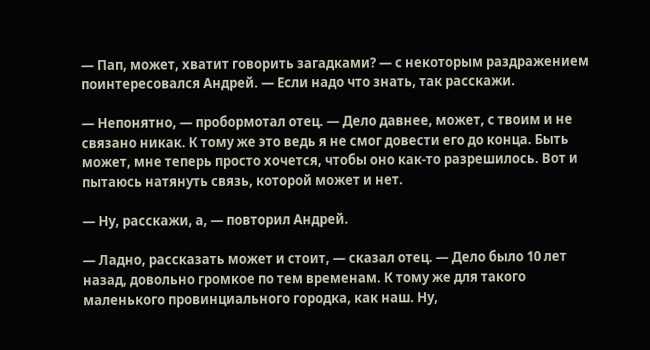— Пап, может, хватит говорить загадками? — с некоторым раздражением поинтересовался Андрей. — Если надо что знать, так расскажи.

— Непонятно, — пробормотал отец. — Дело давнее, может, с твоим и не связано никак. К тому же это ведь я не смог довести его до конца. Быть может, мне теперь просто хочется, чтобы оно как-то разрешилось. Вот и пытаюсь натянуть связь, которой может и нет.

— Ну, расскажи, а, — повторил Андрей.

— Ладно, рассказать может и стоит, — сказал отец. — Дело было 10 лет назад, довольно громкое по тем временам. К тому же для такого маленького провинциального городка, как наш. Ну,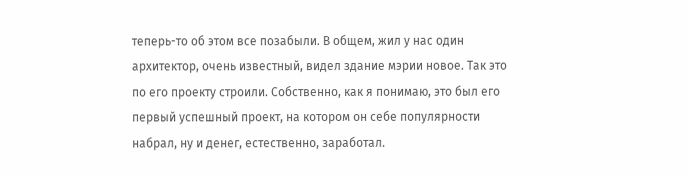теперь-то об этом все позабыли. В общем, жил у нас один архитектор, очень известный, видел здание мэрии новое. Так это по его проекту строили. Собственно, как я понимаю, это был его первый успешный проект, на котором он себе популярности набрал, ну и денег, естественно, заработал.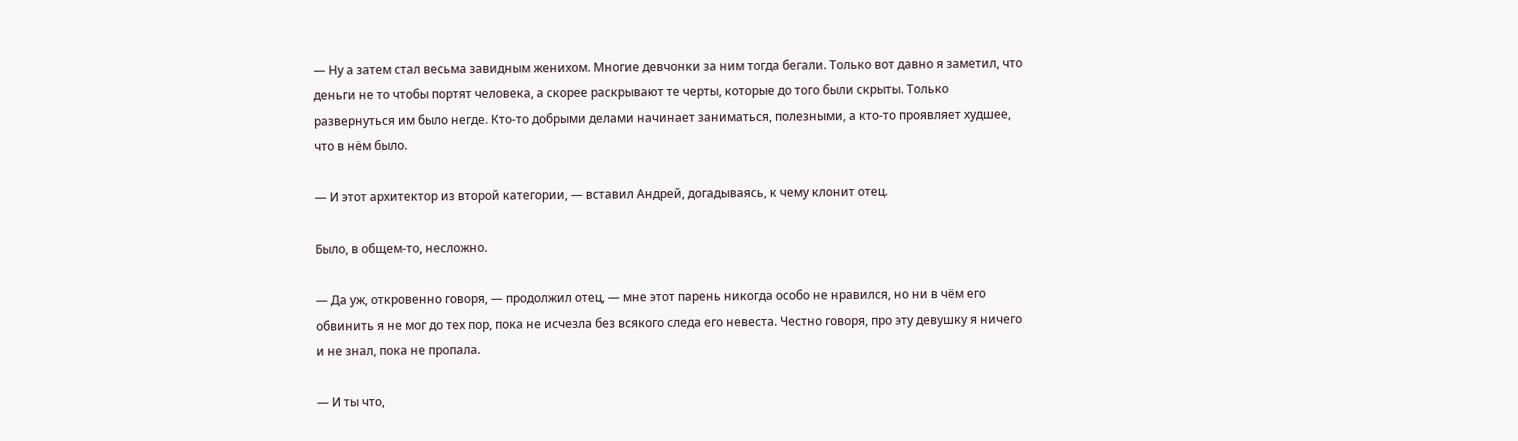— Ну а затем стал весьма завидным женихом. Многие девчонки за ним тогда бегали. Только вот давно я заметил, что деньги не то чтобы портят человека, а скорее раскрывают те черты, которые до того были скрыты. Только развернуться им было негде. Кто-то добрыми делами начинает заниматься, полезными, а кто-то проявляет худшее, что в нём было.

— И этот архитектор из второй категории, — вставил Андрей, догадываясь, к чему клонит отец.

Было, в общем-то, несложно.

— Да уж, откровенно говоря, — продолжил отец, — мне этот парень никогда особо не нравился, но ни в чём его обвинить я не мог до тех пор, пока не исчезла без всякого следа его невеста. Честно говоря, про эту девушку я ничего и не знал, пока не пропала.

— И ты что,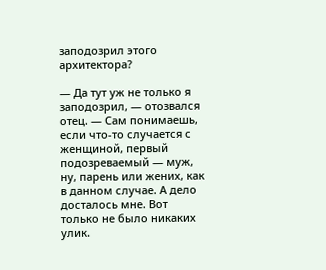заподозрил этого архитектора?

— Да тут уж не только я заподозрил, — отозвался отец. — Сам понимаешь, если что-то случается с женщиной, первый подозреваемый — муж, ну, парень или жених, как в данном случае. А дело досталось мне. Вот только не было никаких улик.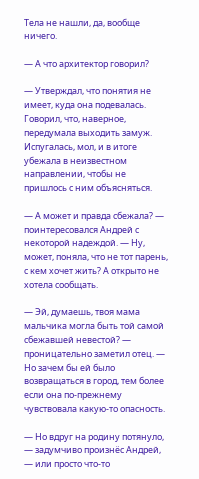Тела не нашли, да, вообще ничего.

— А что архитектор говорил?

— Утверждал, что понятия не имеет, куда она подевалась. Говорил, что, наверное, передумала выходить замуж. Испугалась, мол, и в итоге убежала в неизвестном направлении, чтобы не пришлось с ним объясняться.

— А может и правда сбежала? — поинтересовался Андрей с некоторой надеждой. — Ну, может, поняла, что не тот парень, с кем хочет жить? А открыто не хотела сообщать.

— Эй, думаешь, твоя мама мальчика могла быть той самой сбежавшей невестой? — проницательно заметил отец. — Но зачем бы ей было возвращаться в город, тем более если она по-прежнему чувствовала какую-то опасность.

— Но вдруг на родину потянуло, — задумчиво произнёс Андрей, — или просто что-то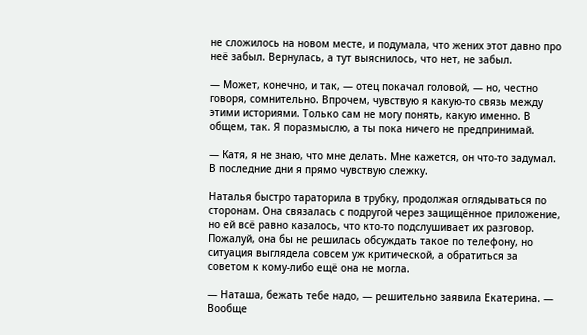не сложилось на новом месте, и подумала, что жених этот давно про неё забыл. Вернулась, а тут выяснилось, что нет, не забыл.

— Может, конечно, и так, — отец покачал головой, — но, честно говоря, сомнительно. Впрочем, чувствую я какую-то связь между этими историями. Только сам не могу понять, какую именно. В общем, так. Я поразмыслю, а ты пока ничего не предпринимай.

— Катя, я не знаю, что мне делать. Мне кажется, он что-то задумал. В последние дни я прямо чувствую слежку.

Наталья быстро тараторила в трубку, продолжая оглядываться по сторонам. Она связалась с подругой через защищённое приложение, но ей всё равно казалось, что кто-то подслушивает их разговор. Пожалуй, она бы не решилась обсуждать такое по телефону, но ситуация выглядела совсем уж критической, а обратиться за советом к кому-либо ещё она не могла.

— Наташа, бежать тебе надо, — решительно заявила Екатерина. — Вообще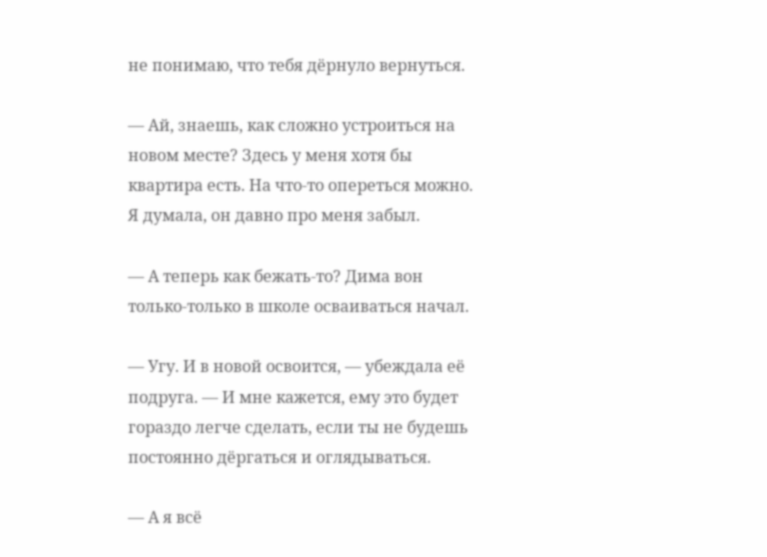не понимаю, что тебя дёрнуло вернуться.

— Ай, знаешь, как сложно устроиться на новом месте? Здесь у меня хотя бы квартира есть. На что-то опереться можно. Я думала, он давно про меня забыл.

— А теперь как бежать-то? Дима вон только-только в школе осваиваться начал.

— Угу. И в новой освоится, — убеждала её подруга. — И мне кажется, ему это будет гораздо легче сделать, если ты не будешь постоянно дёргаться и оглядываться.

— А я всё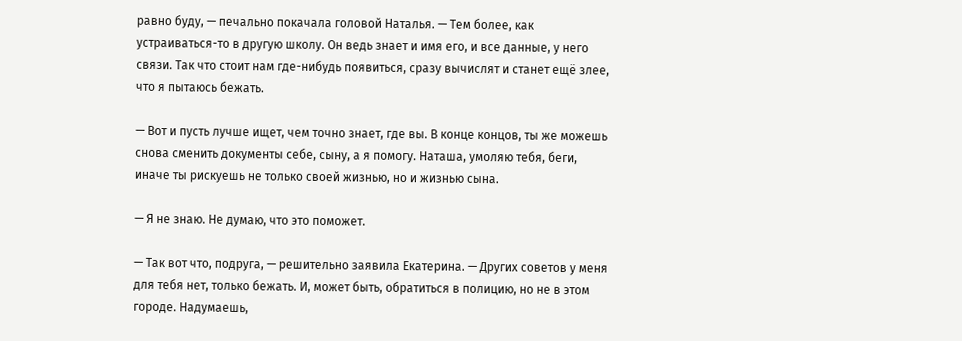равно буду, — печально покачала головой Наталья. — Тем более, как устраиваться-то в другую школу. Он ведь знает и имя его, и все данные, у него связи. Так что стоит нам где-нибудь появиться, сразу вычислят и станет ещё злее, что я пытаюсь бежать.

— Вот и пусть лучше ищет, чем точно знает, где вы. В конце концов, ты же можешь снова сменить документы себе, сыну, а я помогу. Наташа, умоляю тебя, беги, иначе ты рискуешь не только своей жизнью, но и жизнью сына.

— Я не знаю. Не думаю, что это поможет.

— Так вот что, подруга, — решительно заявила Екатерина. — Других советов у меня для тебя нет, только бежать. И, может быть, обратиться в полицию, но не в этом городе. Надумаешь,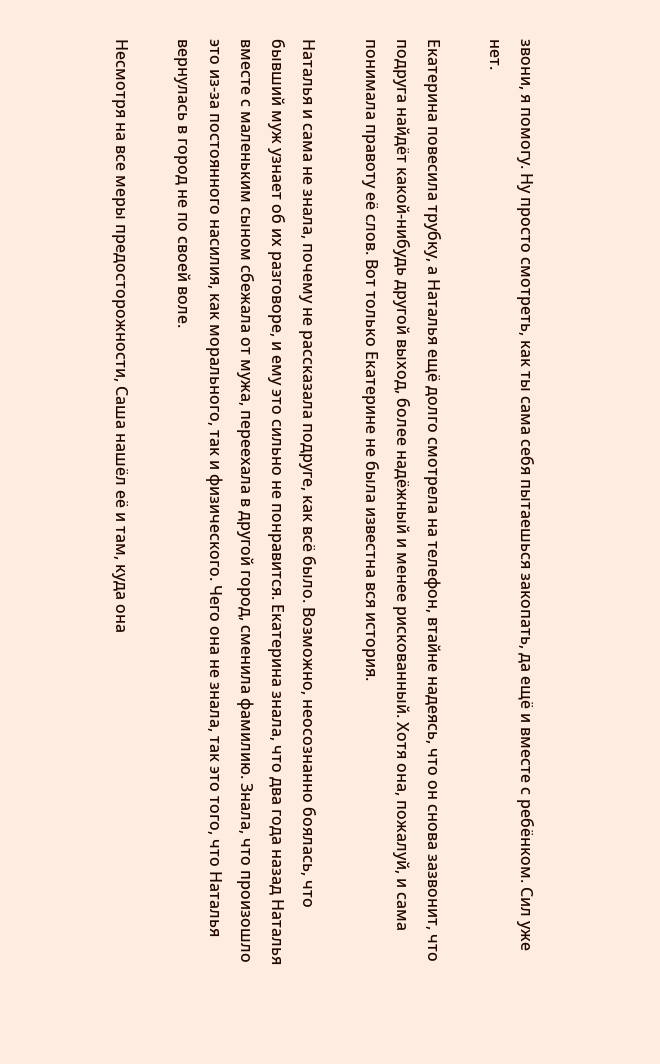звони, я помогу. Ну просто смотреть, как ты сама себя пытаешься закопать, да ещё и вместе с ребёнком. Сил уже нет.

Екатерина повесила трубку, а Наталья ещё долго смотрела на телефон, втайне надеясь, что он снова зазвонит, что подруга найдёт какой-нибудь другой выход, более надёжный и менее рискованный. Хотя она, пожалуй, и сама понимала правоту её слов. Вот только Екатерине не была известна вся история.

Наталья и сама не знала, почему не рассказала подруге, как всё было. Возможно, неосознанно боялась, что бывший муж узнает об их разговоре, и ему это сильно не понравится. Екатерина знала, что два года назад Наталья вместе с маленьким сыном сбежала от мужа, переехала в другой город, сменила фамилию. Знала, что произошло это из-за постоянного насилия, как морального, так и физического. Чего она не знала, так это того, что Наталья вернулась в город не по своей воле.

Несмотря на все меры предосторожности, Саша нашёл её и там, куда она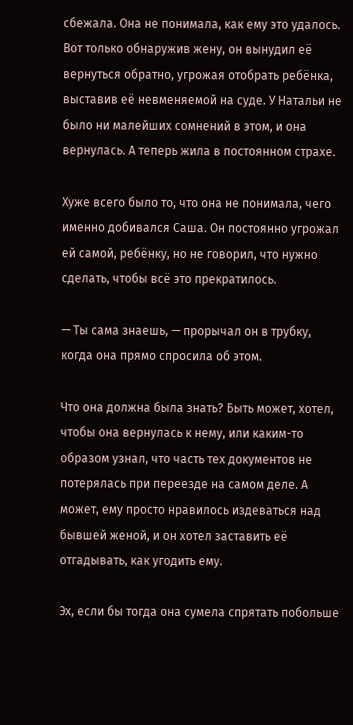сбежала. Она не понимала, как ему это удалось. Вот только обнаружив жену, он вынудил её вернуться обратно, угрожая отобрать ребёнка, выставив её невменяемой на суде. У Натальи не было ни малейших сомнений в этом, и она вернулась. А теперь жила в постоянном страхе.

Хуже всего было то, что она не понимала, чего именно добивался Саша. Он постоянно угрожал ей самой, ребёнку, но не говорил, что нужно сделать, чтобы всё это прекратилось.

— Ты сама знаешь, — прорычал он в трубку, когда она прямо спросила об этом.

Что она должна была знать? Быть может, хотел, чтобы она вернулась к нему, или каким-то образом узнал, что часть тех документов не потерялась при переезде на самом деле. А может, ему просто нравилось издеваться над бывшей женой, и он хотел заставить её отгадывать, как угодить ему.

Эх, если бы тогда она сумела спрятать побольше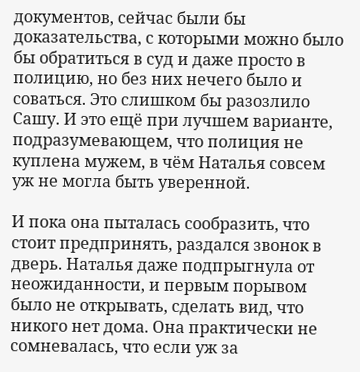документов, сейчас были бы доказательства, с которыми можно было бы обратиться в суд и даже просто в полицию, но без них нечего было и соваться. Это слишком бы разозлило Сашу. И это ещё при лучшем варианте, подразумевающем, что полиция не куплена мужем, в чём Наталья совсем уж не могла быть уверенной.

И пока она пыталась сообразить, что стоит предпринять, раздался звонок в дверь. Наталья даже подпрыгнула от неожиданности, и первым порывом было не открывать, сделать вид, что никого нет дома. Она практически не сомневалась, что если уж за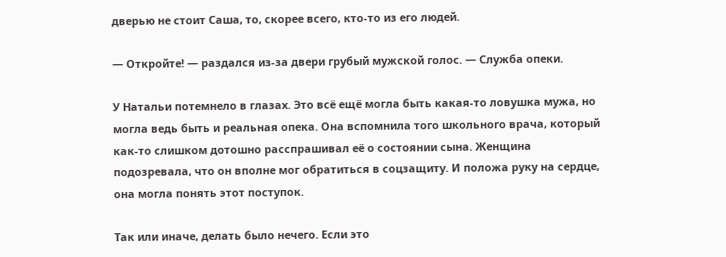дверью не стоит Саша, то, скорее всего, кто-то из его людей.

— Откройте! — раздался из-за двери грубый мужской голос. — Служба опеки.

У Натальи потемнело в глазах. Это всё ещё могла быть какая-то ловушка мужа, но могла ведь быть и реальная опека. Она вспомнила того школьного врача, который как-то слишком дотошно расспрашивал её о состоянии сына. Женщина подозревала, что он вполне мог обратиться в соцзащиту. И положа руку на сердце, она могла понять этот поступок.

Так или иначе, делать было нечего. Если это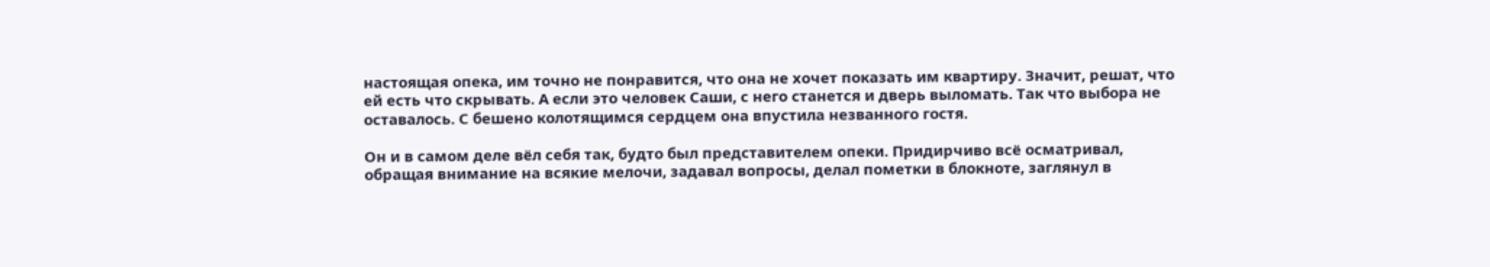настоящая опека, им точно не понравится, что она не хочет показать им квартиру. Значит, решат, что ей есть что скрывать. А если это человек Саши, с него станется и дверь выломать. Так что выбора не оставалось. С бешено колотящимся сердцем она впустила незванного гостя.

Он и в самом деле вёл себя так, будто был представителем опеки. Придирчиво всё осматривал, обращая внимание на всякие мелочи, задавал вопросы, делал пометки в блокноте, заглянул в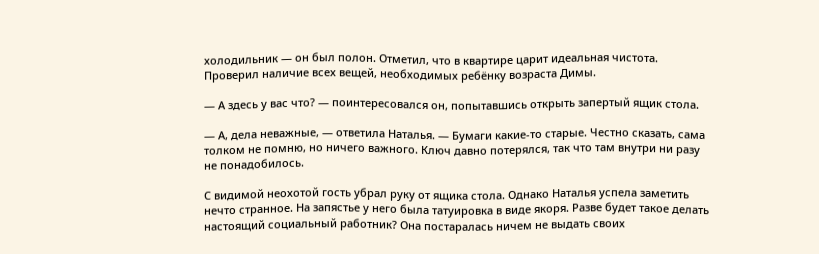холодильник — он был полон. Отметил, что в квартире царит идеальная чистота. Проверил наличие всех вещей, необходимых ребёнку возраста Димы.

— А здесь у вас что? — поинтересовался он, попытавшись открыть запертый ящик стола.

— А, дела неважные, — ответила Наталья. — Бумаги какие-то старые. Честно сказать, сама толком не помню, но ничего важного. Ключ давно потерялся, так что там внутри ни разу не понадобилось.

С видимой неохотой гость убрал руку от ящика стола. Однако Наталья успела заметить нечто странное. На запястье у него была татуировка в виде якоря. Разве будет такое делать настоящий социальный работник? Она постаралась ничем не выдать своих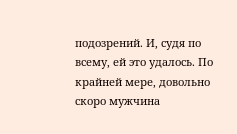подозрений. И, судя по всему, ей это удалось. По крайней мере, довольно скоро мужчина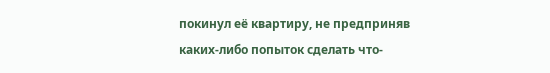покинул её квартиру, не предприняв каких-либо попыток сделать что-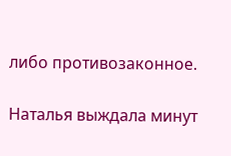либо противозаконное.

Наталья выждала минут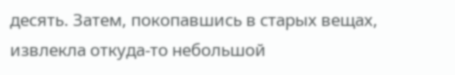десять. Затем, покопавшись в старых вещах, извлекла откуда-то небольшой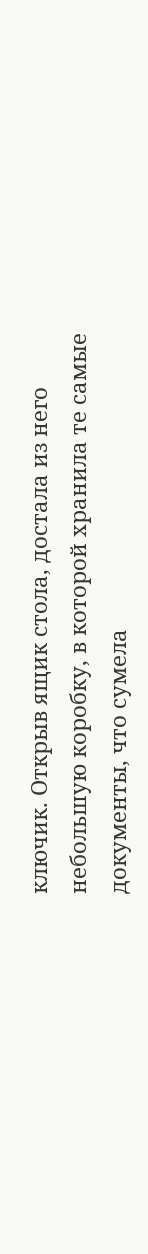ключик. Открыв ящик стола, достала из него небольшую коробку, в которой хранила те самые документы, что сумела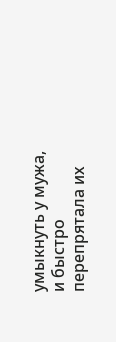умыкнуть у мужа, и быстро перепрятала их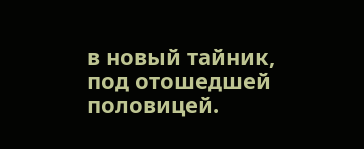в новый тайник, под отошедшей половицей.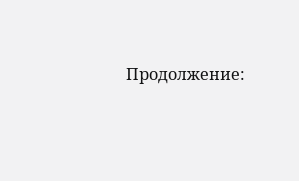Продолжение: